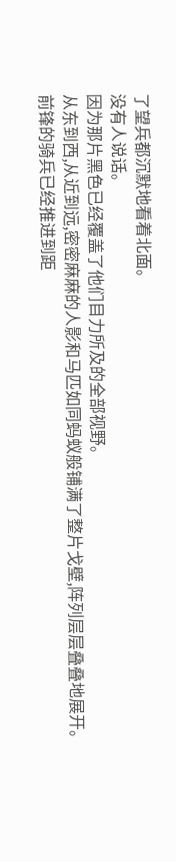了望兵都沉默地看着北面。
没有人说话。
因为那片黑色已经覆盖了他们目力所及的全部视野。
从东到西,从近到远,密密麻麻的人影和马匹如同蚂蚁般铺满了整片戈壁,阵列层层叠叠地展开。
前锋的骑兵已经推进到距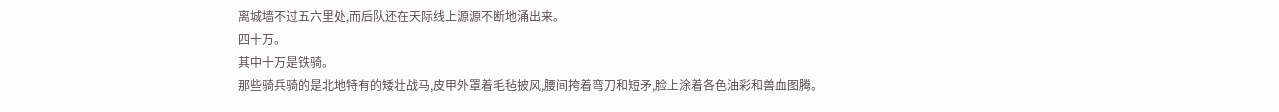离城墙不过五六里处,而后队还在天际线上源源不断地涌出来。
四十万。
其中十万是铁骑。
那些骑兵骑的是北地特有的矮壮战马,皮甲外罩着毛毡披风,腰间挎着弯刀和短矛,脸上涂着各色油彩和兽血图腾。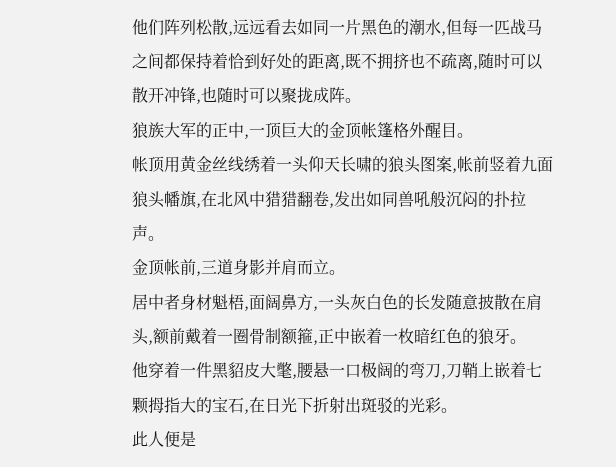他们阵列松散,远远看去如同一片黑色的潮水,但每一匹战马之间都保持着恰到好处的距离,既不拥挤也不疏离,随时可以散开冲锋,也随时可以聚拢成阵。
狼族大军的正中,一顶巨大的金顶帐篷格外醒目。
帐顶用黄金丝线绣着一头仰天长啸的狼头图案,帐前竖着九面狼头幡旗,在北风中猎猎翻卷,发出如同兽吼般沉闷的扑拉声。
金顶帐前,三道身影并肩而立。
居中者身材魁梧,面阔鼻方,一头灰白色的长发随意披散在肩头,额前戴着一圈骨制额箍,正中嵌着一枚暗红色的狼牙。
他穿着一件黑貂皮大氅,腰悬一口极阔的弯刀,刀鞘上嵌着七颗拇指大的宝石,在日光下折射出斑驳的光彩。
此人便是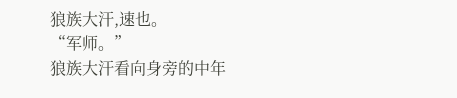狼族大汗,速也。
“军师。”
狼族大汗看向身旁的中年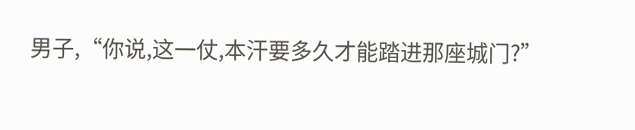男子,“你说,这一仗,本汗要多久才能踏进那座城门?”